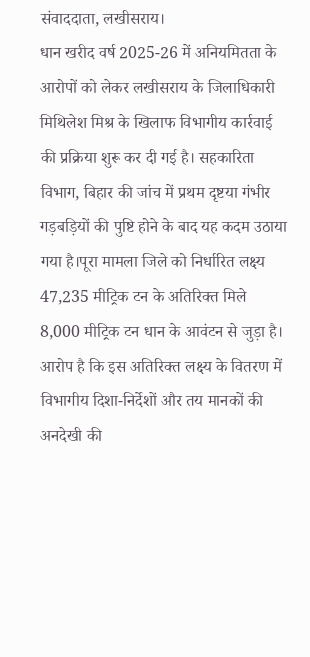संवाददाता, लखीसराय।
धान खरीद वर्ष 2025-26 में अनियमितता के आरोपों को लेकर लखीसराय के जिलाधिकारी मिथिलेश मिश्र के खिलाफ विभागीय कार्रवाई की प्रक्रिया शुरू कर दी गई है। सहकारिता विभाग, बिहार की जांच में प्रथम दृष्टया गंभीर गड़बड़ियों की पुष्टि होने के बाद यह कदम उठाया गया है।पूरा मामला जिले को निर्धारित लक्ष्य 47,235 मीट्रिक टन के अतिरिक्त मिले 8,000 मीट्रिक टन धान के आवंटन से जुड़ा है। आरोप है कि इस अतिरिक्त लक्ष्य के वितरण में विभागीय दिशा-निर्देशों और तय मानकों की अनदेखी की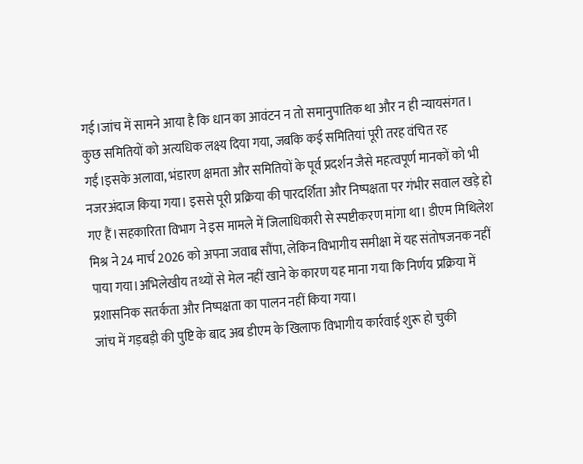गई।जांच में सामने आया है कि धान का आवंटन न तो समानुपातिक था और न ही न्यायसंगत। कुछ समितियों को अत्यधिक लक्ष्य दिया गया, जबकि कई समितियां पूरी तरह वंचित रह गईं।इसके अलावा, भंडारण क्षमता और समितियों के पूर्व प्रदर्शन जैसे महत्वपूर्ण मानकों को भी नजरअंदाज किया गया। इससे पूरी प्रक्रिया की पारदर्शिता और निष्पक्षता पर गंभीर सवाल खड़े हो गए हैं।सहकारिता विभाग ने इस मामले में जिलाधिकारी से स्पष्टीकरण मांगा था। डीएम मिथिलेश मिश्र ने 24 मार्च 2026 को अपना जवाब सौंपा, लेकिन विभागीय समीक्षा में यह संतोषजनक नहीं पाया गया।अभिलेखीय तथ्यों से मेल नहीं खाने के कारण यह माना गया कि निर्णय प्रक्रिया में प्रशासनिक सतर्कता और निष्पक्षता का पालन नहीं किया गया।
जांच में गड़बड़ी की पुष्टि के बाद अब डीएम के खिलाफ विभागीय कार्रवाई शुरू हो चुकी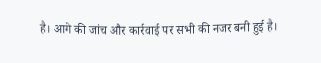है। आगे की जांच और कार्रवाई पर सभी की नजर बनी हुई है।